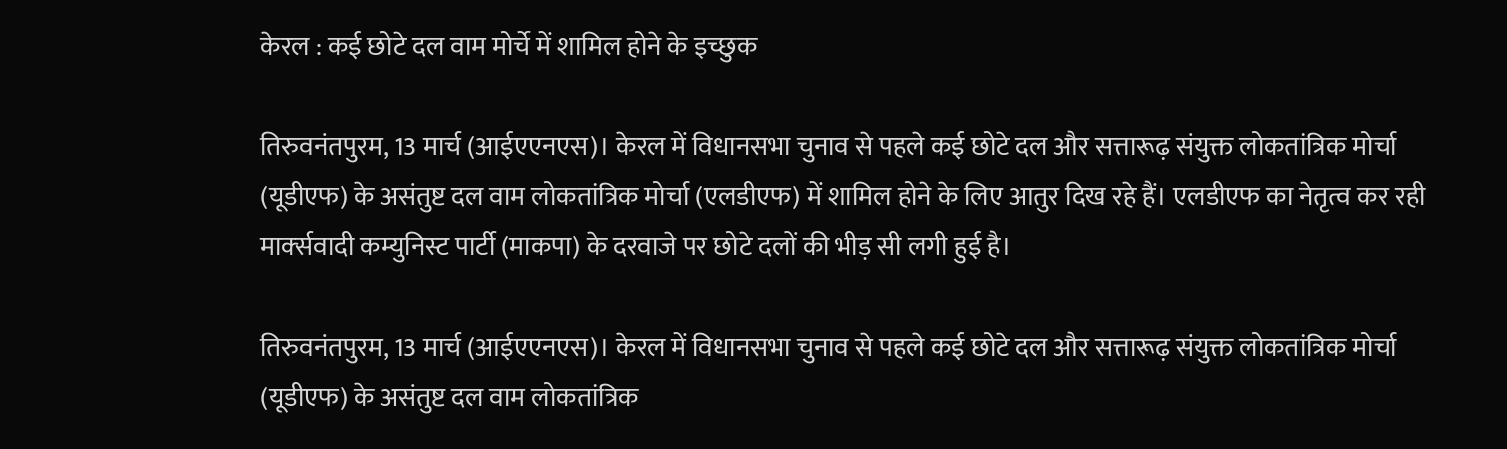केरल : कई छोटे दल वाम मोर्चे में शामिल होने के इच्छुक

तिरुवनंतपुरम, 13 मार्च (आईएएनएस)। केरल में विधानसभा चुनाव से पहले कई छोटे दल और सत्तारूढ़ संयुक्त लोकतांत्रिक मोर्चा (यूडीएफ) के असंतुष्ट दल वाम लोकतांत्रिक मोर्चा (एलडीएफ) में शामिल होने के लिए आतुर दिख रहे हैं। एलडीएफ का नेतृत्व कर रही मार्क्‍सवादी कम्युनिस्ट पार्टी (माकपा) के दरवाजे पर छोटे दलों की भीड़ सी लगी हुई है।

तिरुवनंतपुरम, 13 मार्च (आईएएनएस)। केरल में विधानसभा चुनाव से पहले कई छोटे दल और सत्तारूढ़ संयुक्त लोकतांत्रिक मोर्चा (यूडीएफ) के असंतुष्ट दल वाम लोकतांत्रिक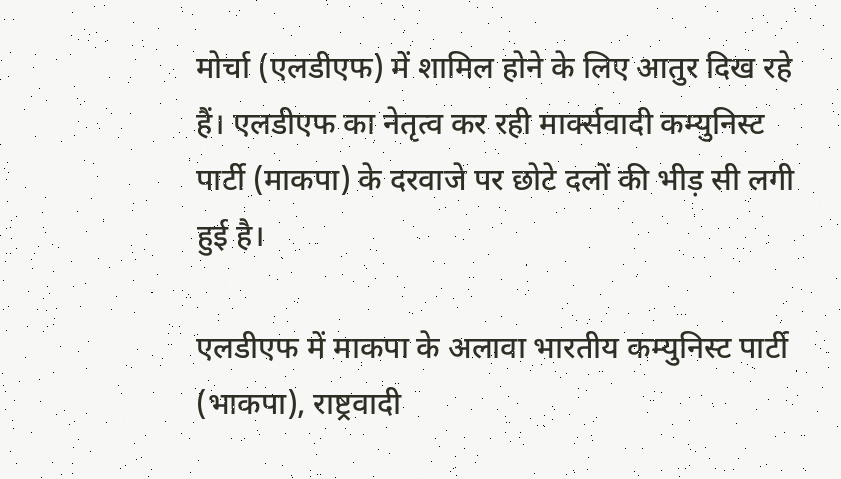मोर्चा (एलडीएफ) में शामिल होने के लिए आतुर दिख रहे हैं। एलडीएफ का नेतृत्व कर रही मार्क्‍सवादी कम्युनिस्ट पार्टी (माकपा) के दरवाजे पर छोटे दलों की भीड़ सी लगी हुई है।

एलडीएफ में माकपा के अलावा भारतीय कम्युनिस्ट पार्टी (भाकपा), राष्ट्रवादी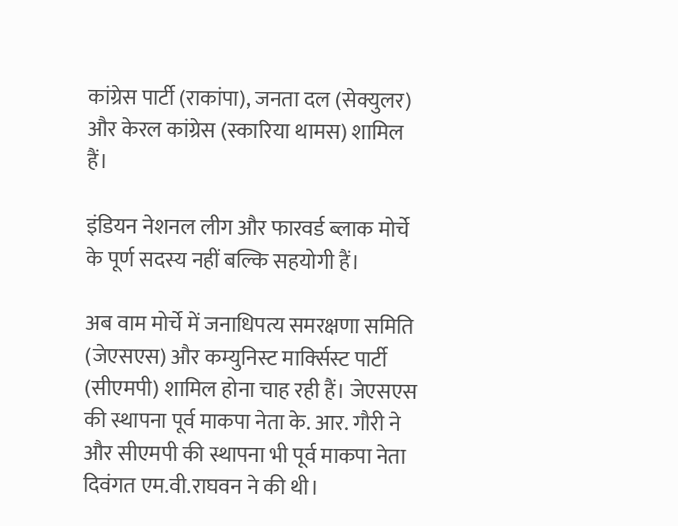कांग्रेस पार्टी (राकांपा), जनता दल (सेक्युलर) और केरल कांग्रेस (स्कारिया थामस) शामिल हैं।

इंडियन नेशनल लीग और फारवर्ड ब्लाक मोर्चे के पूर्ण सदस्य नहीं बल्कि सहयोगी हैं।

अब वाम मोर्चे में जनाधिपत्य समरक्षणा समिति (जेएसएस) और कम्युनिस्ट मार्क्‍सिस्ट पार्टी (सीएमपी) शामिल होना चाह रही हैं। जेएसएस की स्थापना पूर्व माकपा नेता के. आर. गौरी ने और सीएमपी की स्थापना भी पूर्व माकपा नेता दिवंगत एम.वी.राघवन ने की थी।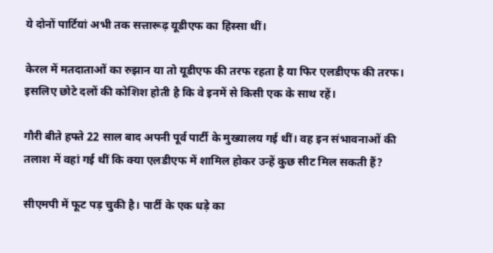ये दोनों पार्टियां अभी तक सत्तारूढ़ यूडीएफ का हिस्सा थीं।

केरल में मतदाताओं का रुझान या तो यूडीएफ की तरफ रहता है या फिर एलडीएफ की तरफ। इसलिए छोटे दलों की कोशिश होती है कि वे इनमें से किसी एक के साथ रहें।

गौरी बीते हफ्ते 22 साल बाद अपनी पूर्व पार्टी के मुख्यालय गई थीं। वह इन संभावनाओं की तलाश में वहां गई थीं कि क्या एलडीएफ में शामिल होकर उन्हें कुछ सीट मिल सकती हैं?

सीएमपी में फूट पड़ चुकी है। पार्टी के एक धड़े का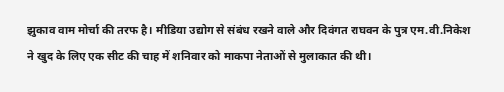झुकाव वाम मोर्चा की तरफ है। मीडिया उद्योग से संबंध रखने वाले और दिवंगत राघवन के पुत्र एम.वी.निकेश ने खुद के लिए एक सीट की चाह में शनिवार को माकपा नेताओं से मुलाकात की थी।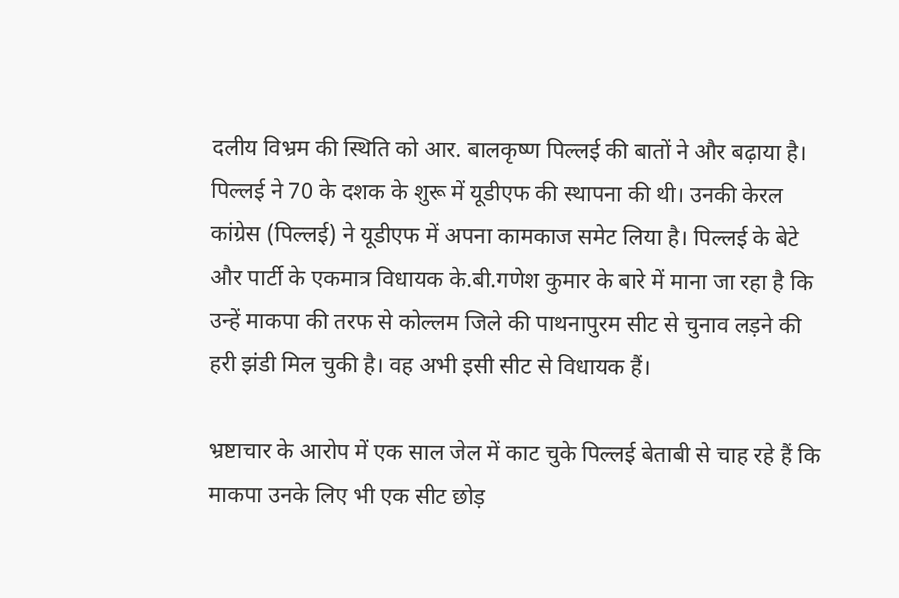दलीय विभ्रम की स्थिति को आर. बालकृष्ण पिल्लई की बातों ने और बढ़ाया है। पिल्लई ने 70 के दशक के शुरू में यूडीएफ की स्थापना की थी। उनकी केरल कांग्रेस (पिल्लई) ने यूडीएफ में अपना कामकाज समेट लिया है। पिल्लई के बेटे और पार्टी के एकमात्र विधायक के.बी.गणेश कुमार के बारे में माना जा रहा है कि उन्हें माकपा की तरफ से कोल्लम जिले की पाथनापुरम सीट से चुनाव लड़ने की हरी झंडी मिल चुकी है। वह अभी इसी सीट से विधायक हैं।

भ्रष्टाचार के आरोप में एक साल जेल में काट चुके पिल्लई बेताबी से चाह रहे हैं कि माकपा उनके लिए भी एक सीट छोड़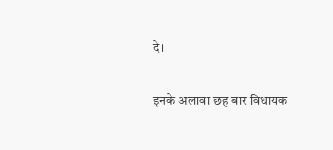दे।

इनके अलावा छह बार विधायक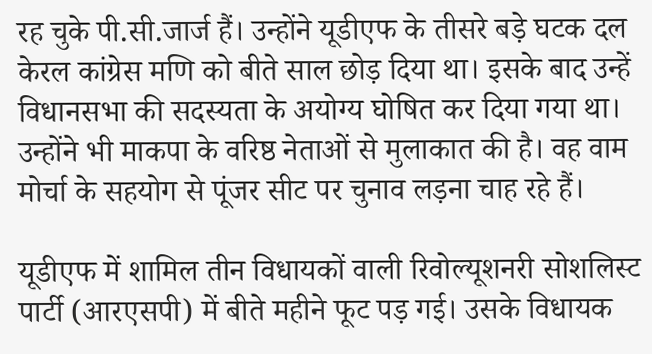रह चुके पी.सी.जार्ज हैं। उन्होंने यूडीएफ के तीसरे बड़े घटक दल केरल कांग्रेस मणि को बीते साल छोड़ दिया था। इसके बाद उन्हें विधानसभा की सदस्यता के अयोग्य घोषित कर दिया गया था। उन्होंने भी माकपा के वरिष्ठ नेताओं से मुलाकात की है। वह वाम मोर्चा के सहयोग से पूंजर सीट पर चुनाव लड़ना चाह रहे हैं।

यूडीएफ में शामिल तीन विधायकों वाली रिवोल्यूशनरी सोशलिस्ट पार्टी (आरएसपी) में बीते महीने फूट पड़ गई। उसके विधायक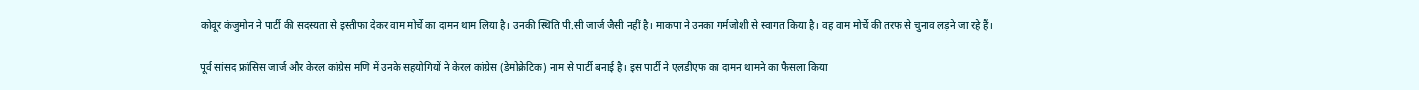कोवूर कंजुमोन ने पार्टी की सदस्यता से इस्तीफा देकर वाम मोर्चे का दामन थाम लिया है। उनकी स्थिति पी.सी जार्ज जैसी नहीं है। माकपा ने उनका गर्मजोशी से स्वागत किया है। वह वाम मोर्चे की तरफ से चुनाव लड़ने जा रहे हैं।

पूर्व सांसद फ्रांसिस जार्ज और केरल कांग्रेस मणि में उनके सहयोगियों ने केरल कांग्रेस (डेमोक्रेटिक) नाम से पार्टी बनाई है। इस पार्टी ने एलडीएफ का दामन थामने का फैसला किया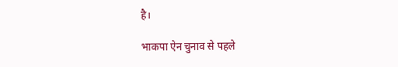है।

भाकपा ऐन चुनाव से पहले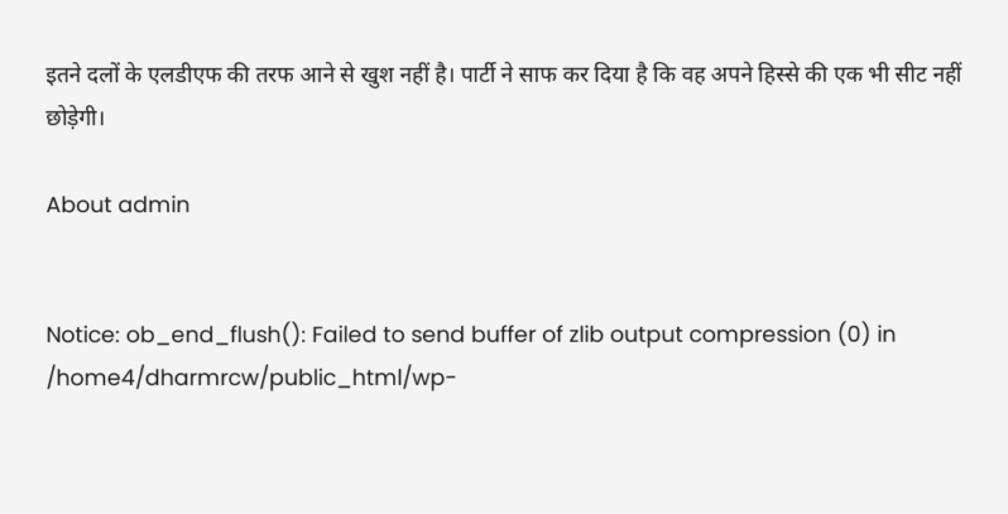इतने दलों के एलडीएफ की तरफ आने से खुश नहीं है। पार्टी ने साफ कर दिया है कि वह अपने हिस्से की एक भी सीट नहीं छोड़ेगी।

About admin


Notice: ob_end_flush(): Failed to send buffer of zlib output compression (0) in /home4/dharmrcw/public_html/wp-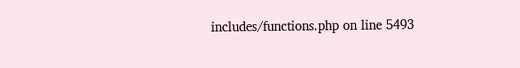includes/functions.php on line 5493